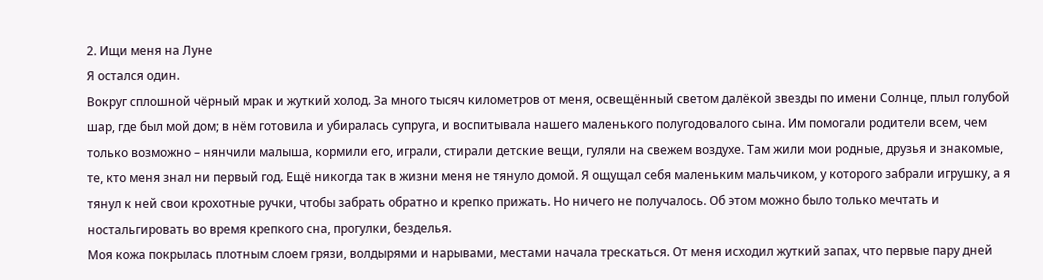2. Ищи меня на Луне
Я остался один.
Вокруг сплошной чёрный мрак и жуткий холод. За много тысяч километров от меня, освещённый светом далёкой звезды по имени Солнце, плыл голубой шар, где был мой дом; в нём готовила и убиралась супруга, и воспитывала нашего маленького полугодовалого сына. Им помогали родители всем, чем только возможно – нянчили малыша, кормили его, играли, стирали детские вещи, гуляли на свежем воздухе. Там жили мои родные, друзья и знакомые, те, кто меня знал ни первый год. Ещё никогда так в жизни меня не тянуло домой. Я ощущал себя маленьким мальчиком, у которого забрали игрушку, а я тянул к ней свои крохотные ручки, чтобы забрать обратно и крепко прижать. Но ничего не получалось. Об этом можно было только мечтать и ностальгировать во время крепкого сна, прогулки, безделья.
Моя кожа покрылась плотным слоем грязи, волдырями и нарывами, местами начала трескаться. От меня исходил жуткий запах, что первые пару дней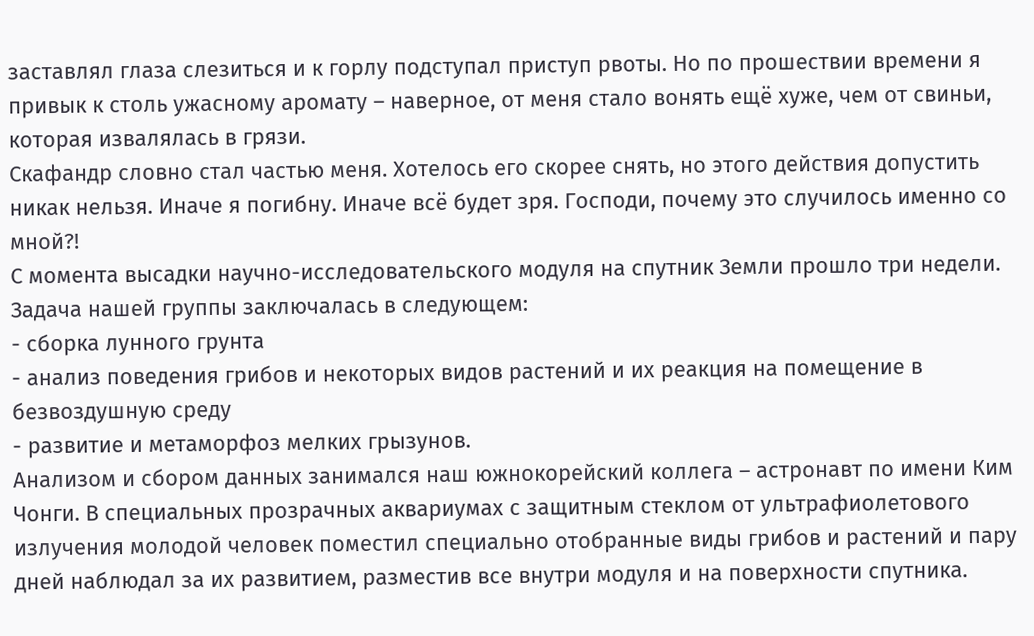заставлял глаза слезиться и к горлу подступал приступ рвоты. Но по прошествии времени я привык к столь ужасному аромату – наверное, от меня стало вонять ещё хуже, чем от свиньи, которая извалялась в грязи.
Скафандр словно стал частью меня. Хотелось его скорее снять, но этого действия допустить никак нельзя. Иначе я погибну. Иначе всё будет зря. Господи, почему это случилось именно со мной?!
С момента высадки научно-исследовательского модуля на спутник Земли прошло три недели. Задача нашей группы заключалась в следующем:
- сборка лунного грунта
- анализ поведения грибов и некоторых видов растений и их реакция на помещение в безвоздушную среду
- развитие и метаморфоз мелких грызунов.
Анализом и сбором данных занимался наш южнокорейский коллега – астронавт по имени Ким Чонги. В специальных прозрачных аквариумах с защитным стеклом от ультрафиолетового излучения молодой человек поместил специально отобранные виды грибов и растений и пару дней наблюдал за их развитием, разместив все внутри модуля и на поверхности спутника.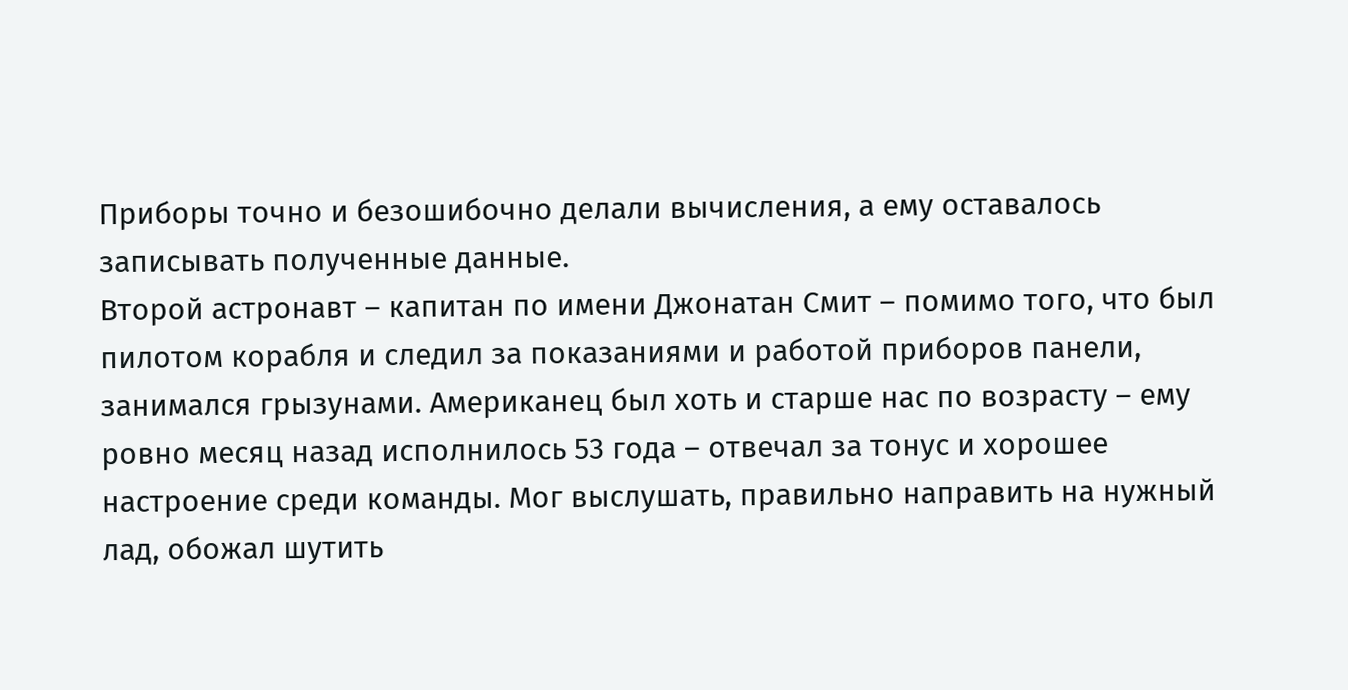Приборы точно и безошибочно делали вычисления, а ему оставалось записывать полученные данные.
Второй астронавт – капитан по имени Джонатан Смит – помимо того, что был пилотом корабля и следил за показаниями и работой приборов панели, занимался грызунами. Американец был хоть и старше нас по возрасту – ему ровно месяц назад исполнилось 53 года – отвечал за тонус и хорошее настроение среди команды. Мог выслушать, правильно направить на нужный лад, обожал шутить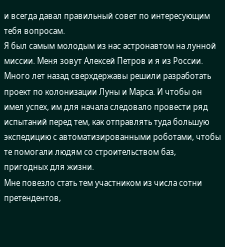и всегда давал правильный совет по интересующим тебя вопросам.
Я был самым молодым из нас астронавтом на лунной миссии. Меня зовут Алексей Петров и я из России. Много лет назад сверхдержавы решили разработать проект по колонизации Луны и Марса. И чтобы он имел успех, им для начала следовало провести ряд испытаний перед тем, как отправлять туда большую экспедицию с автоматизированными роботами, чтобы те помогали людям со строительством баз, пригодных для жизни.
Мне повезло стать тем участником из числа сотни претендентов,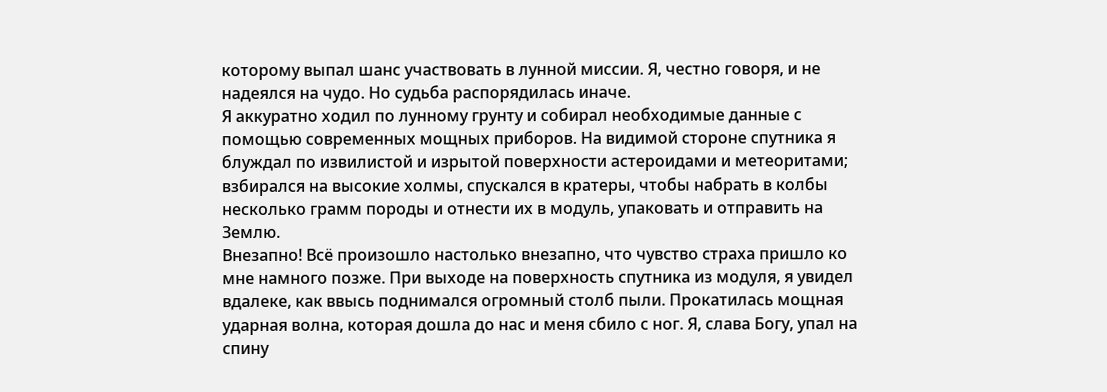которому выпал шанс участвовать в лунной миссии. Я, честно говоря, и не надеялся на чудо. Но судьба распорядилась иначе.
Я аккуратно ходил по лунному грунту и собирал необходимые данные с помощью современных мощных приборов. На видимой стороне спутника я блуждал по извилистой и изрытой поверхности астероидами и метеоритами; взбирался на высокие холмы, спускался в кратеры, чтобы набрать в колбы несколько грамм породы и отнести их в модуль, упаковать и отправить на Землю.
Внезапно! Всё произошло настолько внезапно, что чувство страха пришло ко мне намного позже. При выходе на поверхность спутника из модуля, я увидел вдалеке, как ввысь поднимался огромный столб пыли. Прокатилась мощная ударная волна, которая дошла до нас и меня сбило с ног. Я, слава Богу, упал на спину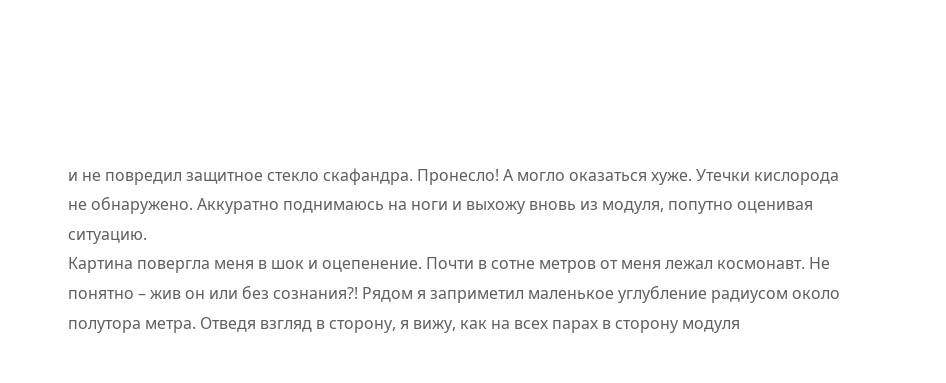и не повредил защитное стекло скафандра. Пронесло! А могло оказаться хуже. Утечки кислорода не обнаружено. Аккуратно поднимаюсь на ноги и выхожу вновь из модуля, попутно оценивая ситуацию.
Картина повергла меня в шок и оцепенение. Почти в сотне метров от меня лежал космонавт. Не понятно – жив он или без сознания?! Рядом я заприметил маленькое углубление радиусом около полутора метра. Отведя взгляд в сторону, я вижу, как на всех парах в сторону модуля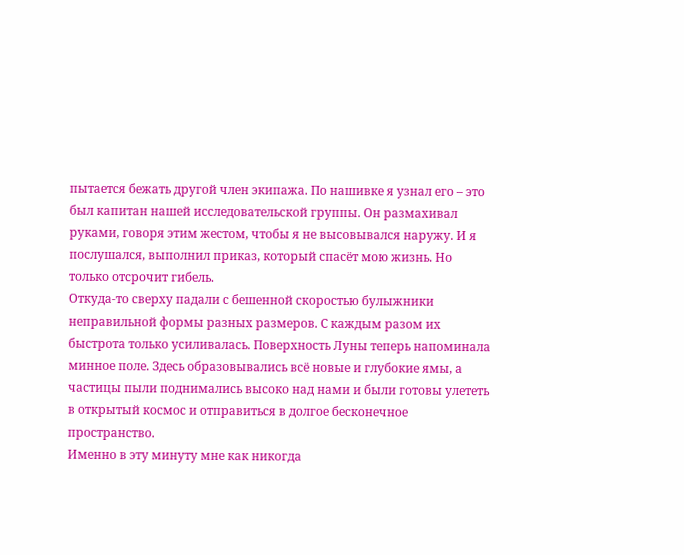пытается бежать другой член экипажа. По нашивке я узнал его – это был капитан нашей исследовательской группы. Он размахивал руками, говоря этим жестом, чтобы я не высовывался наружу. И я послушался, выполнил приказ, который спасёт мою жизнь. Но только отсрочит гибель.
Откуда-то сверху падали с бешенной скоростью булыжники неправильной формы разных размеров. С каждым разом их быстрота только усиливалась. Поверхность Луны теперь напоминала минное поле. Здесь образовывались всё новые и глубокие ямы, а частицы пыли поднимались высоко над нами и были готовы улететь в открытый космос и отправиться в долгое бесконечное пространство.
Именно в эту минуту мне как никогда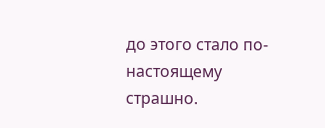до этого стало по-настоящему страшно.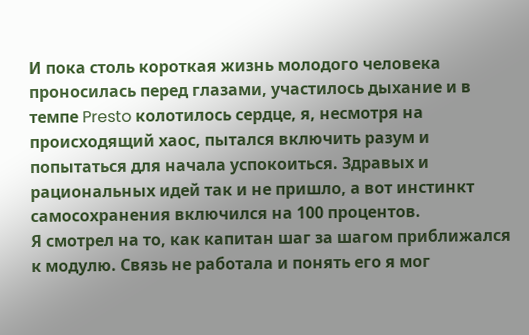И пока столь короткая жизнь молодого человека проносилась перед глазами, участилось дыхание и в темпе Presto колотилось сердце, я, несмотря на происходящий хаос, пытался включить разум и попытаться для начала успокоиться. Здравых и рациональных идей так и не пришло, а вот инстинкт самосохранения включился на 100 процентов.
Я смотрел на то, как капитан шаг за шагом приближался к модулю. Связь не работала и понять его я мог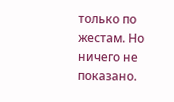только по жестам. Но ничего не показано.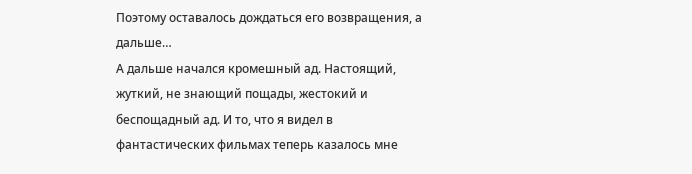Поэтому оставалось дождаться его возвращения, а дальше…
А дальше начался кромешный ад. Настоящий, жуткий, не знающий пощады, жестокий и беспощадный ад. И то, что я видел в фантастических фильмах теперь казалось мне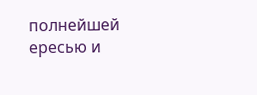полнейшей ересью и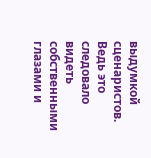выдумкой сценаристов. Ведь это следовало видеть собственными глазами и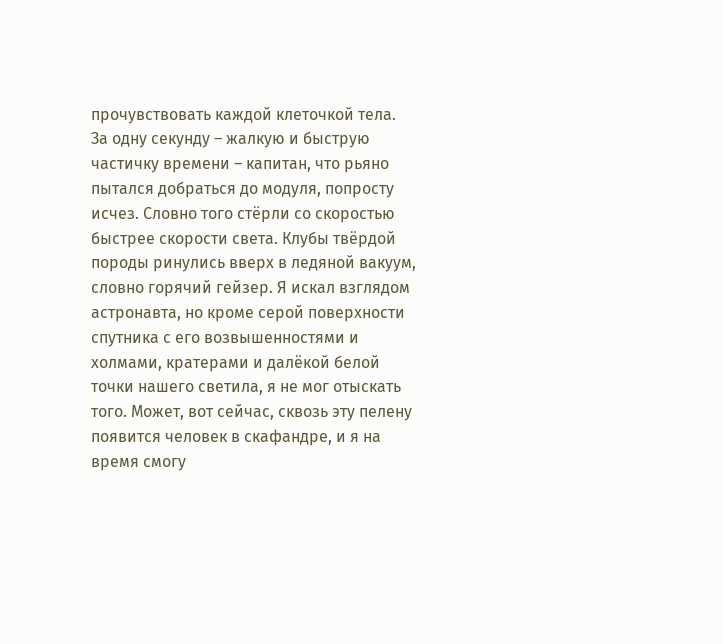прочувствовать каждой клеточкой тела.
За одну секунду – жалкую и быструю частичку времени – капитан, что рьяно пытался добраться до модуля, попросту исчез. Словно того стёрли со скоростью быстрее скорости света. Клубы твёрдой породы ринулись вверх в ледяной вакуум, словно горячий гейзер. Я искал взглядом астронавта, но кроме серой поверхности спутника с его возвышенностями и холмами, кратерами и далёкой белой точки нашего светила, я не мог отыскать того. Может, вот сейчас, сквозь эту пелену появится человек в скафандре, и я на время смогу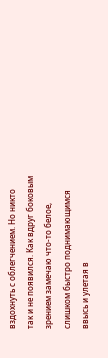вздохнуть с облегчением. Но никто так и не появился. Как вдруг боковым зрением замечаю что-то белое, слишком быстро поднимающимся ввысь и улетая в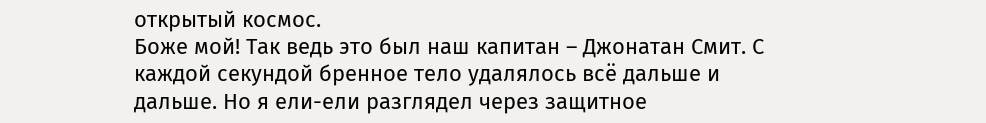открытый космос.
Боже мой! Так ведь это был наш капитан – Джонатан Смит. С каждой секундой бренное тело удалялось всё дальше и дальше. Но я ели-ели разглядел через защитное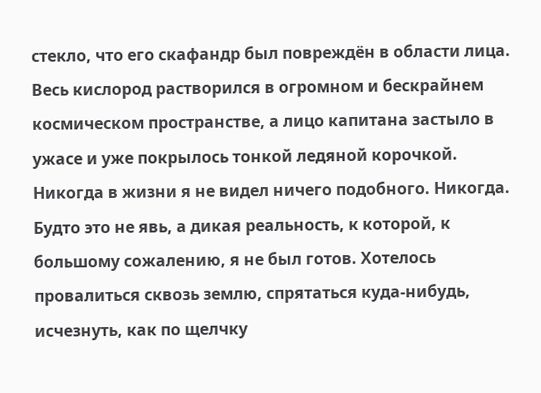стекло, что его скафандр был повреждён в области лица. Весь кислород растворился в огромном и бескрайнем космическом пространстве, а лицо капитана застыло в ужасе и уже покрылось тонкой ледяной корочкой.
Никогда в жизни я не видел ничего подобного. Никогда. Будто это не явь, а дикая реальность, к которой, к большому сожалению, я не был готов. Хотелось провалиться сквозь землю, спрятаться куда-нибудь, исчезнуть, как по щелчку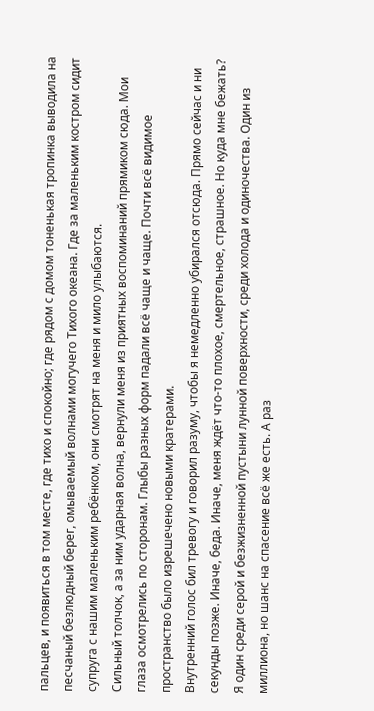пальцев, и появиться в том месте, где тихо и спокойно; где рядом с домом тоненькая тропинка выводила на песчаный безлюдный берег, омываемый волнами могучего Тихого океана. Где за маленьким костром сидит супруга с нашим маленьким ребёнком, они смотрят на меня и мило улыбаются.
Сильный толчок, а за ним ударная волна, вернули меня из приятных воспоминаний прямиком сюда. Мои глаза осмотрелись по сторонам. Глыбы разных форм падали всё чаще и чаще. Почти всё видимое пространство было изрешечено новыми кратерами.
Внутренний голос бил тревогу и говорил разуму, чтобы я немедленно убирался отсюда. Прямо сейчас и ни секунды позже. Иначе, беда. Иначе, меня ждёт что-то плохое, смертельное, страшное. Но куда мне бежать? Я один среди серой и безжизненной пустыни лунной поверхности, среди холода и одиночества. Один из миллиона, но шанс на спасение всё же есть. А раз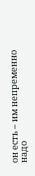он есть – им непременно надо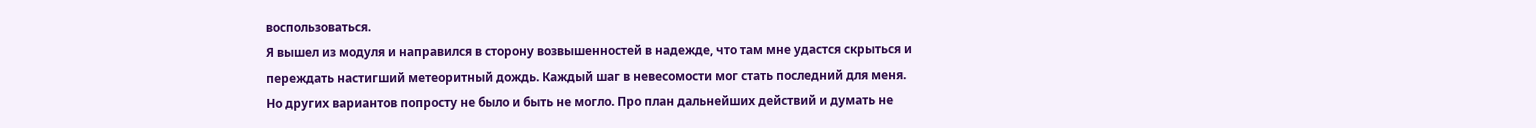воспользоваться.
Я вышел из модуля и направился в сторону возвышенностей в надежде, что там мне удастся скрыться и переждать настигший метеоритный дождь. Каждый шаг в невесомости мог стать последний для меня. Но других вариантов попросту не было и быть не могло. Про план дальнейших действий и думать не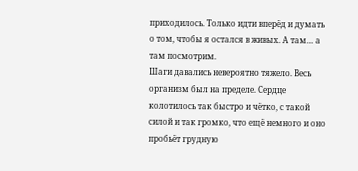приходилось. Только идти вперёд и думать о том, чтобы я остался в живых. А там… а там посмотрим.
Шаги давались невероятно тяжело. Весь организм был на пределе. Сердце колотилось так быстро и чётко, с такой силой и так громко, что ещё немного и оно пробьёт грудную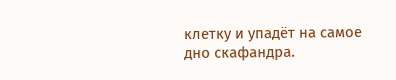клетку и упадёт на самое дно скафандра.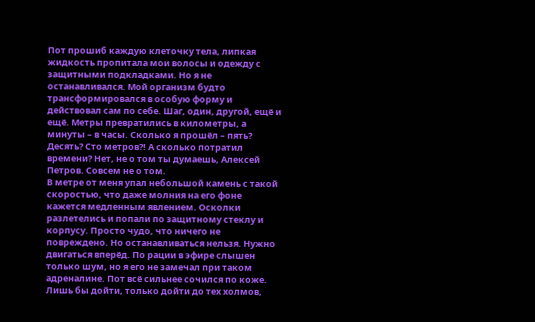Пот прошиб каждую клеточку тела, липкая жидкость пропитала мои волосы и одежду с защитными подкладками. Но я не останавливался. Мой организм будто трансформировался в особую форму и действовал сам по себе. Шаг, один, другой, ещё и ещё. Метры превратились в километры, а минуты – в часы. Сколько я прошёл – пять? Десять? Сто метров?! А сколько потратил времени? Нет, не о том ты думаешь, Алексей Петров. Совсем не о том.
В метре от меня упал небольшой камень с такой скоростью, что даже молния на его фоне кажется медленным явлением. Осколки разлетелись и попали по защитному стеклу и корпусу. Просто чудо, что ничего не повреждено. Но останавливаться нельзя. Нужно двигаться вперёд. По рации в эфире слышен только шум, но я его не замечал при таком адреналине. Пот всё сильнее сочился по коже. Лишь бы дойти, только дойти до тех холмов,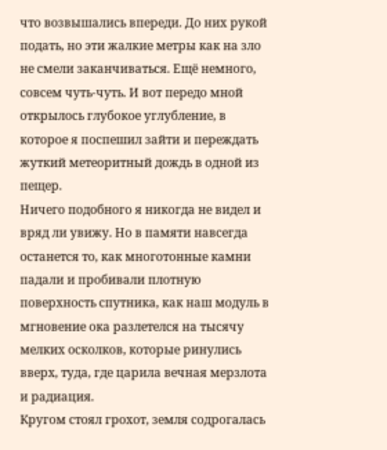что возвышались впереди. До них рукой подать, но эти жалкие метры как на зло не смели заканчиваться. Ещё немного, совсем чуть-чуть. И вот передо мной открылось глубокое углубление, в которое я поспешил зайти и переждать жуткий метеоритный дождь в одной из пещер.
Ничего подобного я никогда не видел и вряд ли увижу. Но в памяти навсегда останется то, как многотонные камни падали и пробивали плотную поверхность спутника, как наш модуль в мгновение ока разлетелся на тысячу мелких осколков, которые ринулись вверх, туда, где царила вечная мерзлота и радиация.
Кругом стоял грохот, земля содрогалась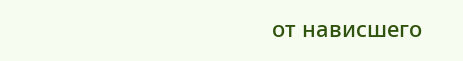от нависшего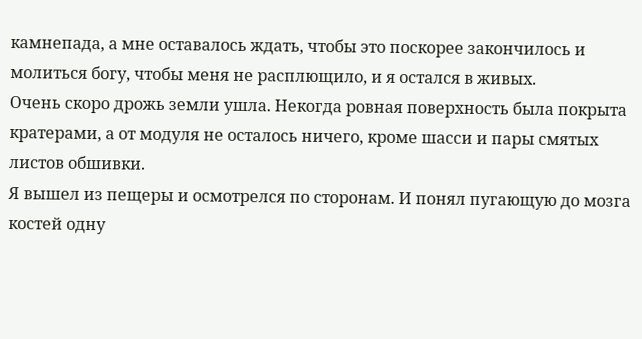камнепада, а мне оставалось ждать, чтобы это поскорее закончилось и молиться богу, чтобы меня не расплющило, и я остался в живых.
Очень скоро дрожь земли ушла. Некогда ровная поверхность была покрыта кратерами, а от модуля не осталось ничего, кроме шасси и пары смятых листов обшивки.
Я вышел из пещеры и осмотрелся по сторонам. И понял пугающую до мозга костей одну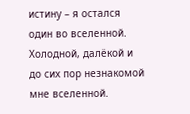истину – я остался один во вселенной. Холодной, далёкой и до сих пор незнакомой мне вселенной.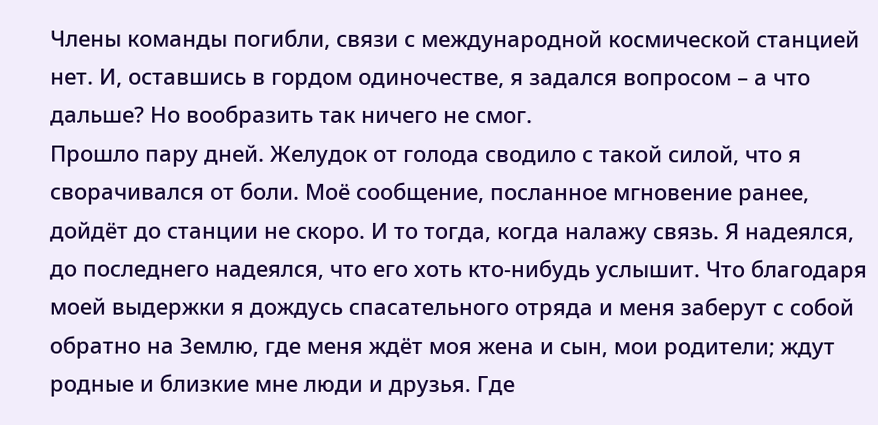Члены команды погибли, связи с международной космической станцией нет. И, оставшись в гордом одиночестве, я задался вопросом – а что дальше? Но вообразить так ничего не смог.
Прошло пару дней. Желудок от голода сводило с такой силой, что я сворачивался от боли. Моё сообщение, посланное мгновение ранее, дойдёт до станции не скоро. И то тогда, когда налажу связь. Я надеялся, до последнего надеялся, что его хоть кто-нибудь услышит. Что благодаря моей выдержки я дождусь спасательного отряда и меня заберут с собой обратно на Землю, где меня ждёт моя жена и сын, мои родители; ждут родные и близкие мне люди и друзья. Где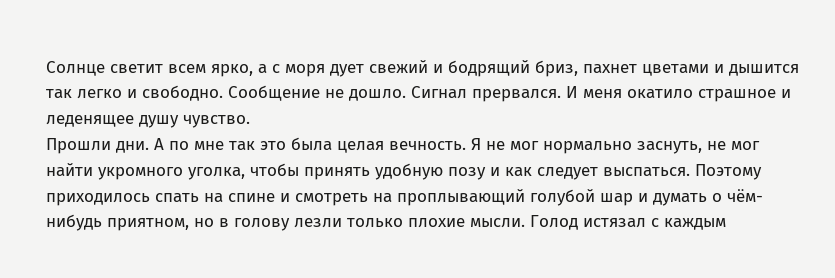Солнце светит всем ярко, а с моря дует свежий и бодрящий бриз, пахнет цветами и дышится так легко и свободно. Сообщение не дошло. Сигнал прервался. И меня окатило страшное и леденящее душу чувство.
Прошли дни. А по мне так это была целая вечность. Я не мог нормально заснуть, не мог найти укромного уголка, чтобы принять удобную позу и как следует выспаться. Поэтому приходилось спать на спине и смотреть на проплывающий голубой шар и думать о чём-нибудь приятном, но в голову лезли только плохие мысли. Голод истязал с каждым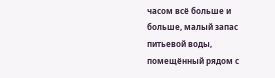часом всё больше и больше, малый запас питьевой воды, помещённый рядом с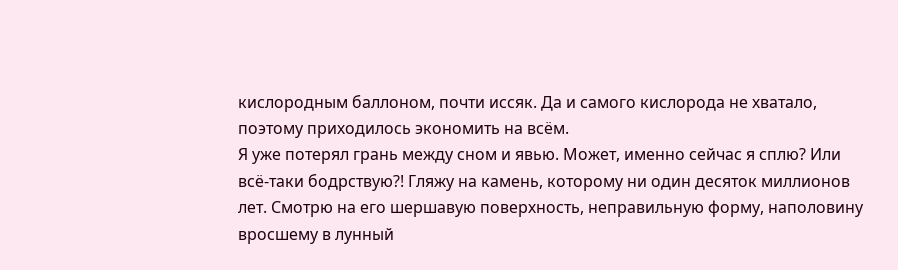кислородным баллоном, почти иссяк. Да и самого кислорода не хватало, поэтому приходилось экономить на всём.
Я уже потерял грань между сном и явью. Может, именно сейчас я сплю? Или всё-таки бодрствую?! Гляжу на камень, которому ни один десяток миллионов лет. Смотрю на его шершавую поверхность, неправильную форму, наполовину вросшему в лунный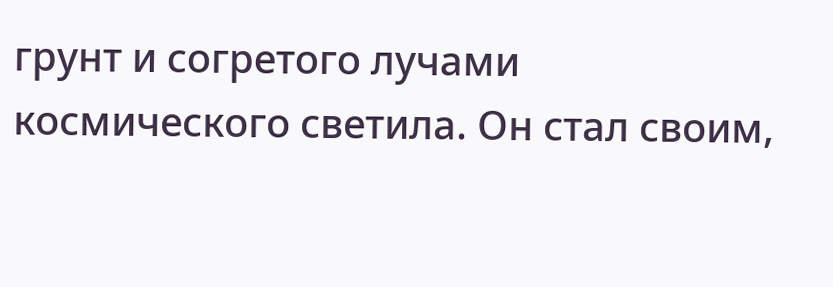грунт и согретого лучами космического светила. Он стал своим,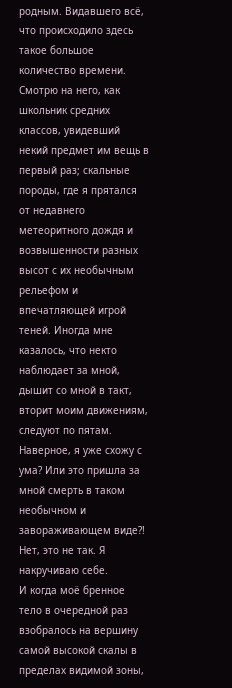родным. Видавшего всё, что происходило здесь такое большое количество времени. Смотрю на него, как школьник средних классов, увидевший некий предмет им вещь в первый раз; скальные породы, где я прятался от недавнего метеоритного дождя и возвышенности разных высот с их необычным рельефом и впечатляющей игрой теней. Иногда мне казалось, что некто наблюдает за мной, дышит со мной в такт, вторит моим движениям, следуют по пятам.
Наверное, я уже схожу с ума? Или это пришла за мной смерть в таком необычном и завораживающем виде?! Нет, это не так. Я накручиваю себе.
И когда моё бренное тело в очередной раз взобралось на вершину самой высокой скалы в пределах видимой зоны,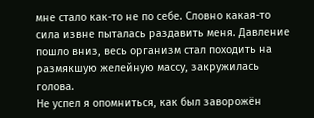мне стало как-то не по себе. Словно какая-то сила извне пыталась раздавить меня. Давление пошло вниз, весь организм стал походить на размякшую желейную массу, закружилась голова.
Не успел я опомниться, как был заворожён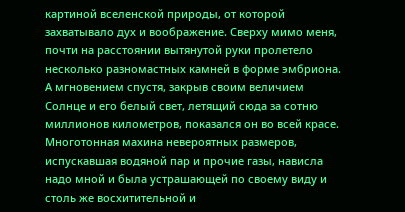картиной вселенской природы, от которой захватывало дух и воображение. Сверху мимо меня, почти на расстоянии вытянутой руки пролетело несколько разномастных камней в форме эмбриона. А мгновением спустя, закрыв своим величием Солнце и его белый свет, летящий сюда за сотню миллионов километров, показался он во всей красе. Многотонная махина невероятных размеров, испускавшая водяной пар и прочие газы, нависла надо мной и была устрашающей по своему виду и столь же восхитительной и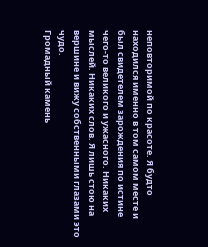неповторимой по красоте. Я будто находился именно в том самом месте и был свидетелем зарождения по истине чего-то великого и ужасного. Никаких мыслей. Никаких слов. Я лишь стою на вершине и вижу собственными глазами это чудо.
Громадный камень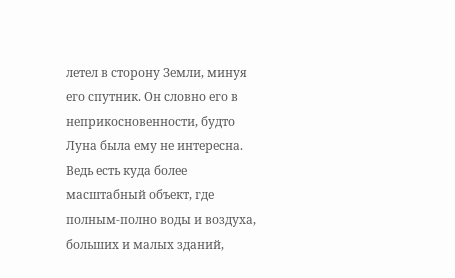летел в сторону Земли, минуя его спутник. Он словно его в неприкосновенности, будто Луна была ему не интересна. Ведь есть куда более масштабный объект, где полным-полно воды и воздуха, больших и малых зданий,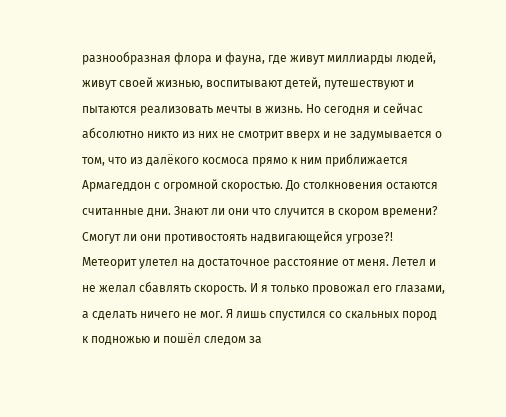разнообразная флора и фауна, где живут миллиарды людей, живут своей жизнью, воспитывают детей, путешествуют и пытаются реализовать мечты в жизнь. Но сегодня и сейчас абсолютно никто из них не смотрит вверх и не задумывается о том, что из далёкого космоса прямо к ним приближается Армагеддон с огромной скоростью. До столкновения остаются считанные дни. Знают ли они что случится в скором времени? Смогут ли они противостоять надвигающейся угрозе?!
Метеорит улетел на достаточное расстояние от меня. Летел и не желал сбавлять скорость. И я только провожал его глазами, а сделать ничего не мог. Я лишь спустился со скальных пород к подножью и пошёл следом за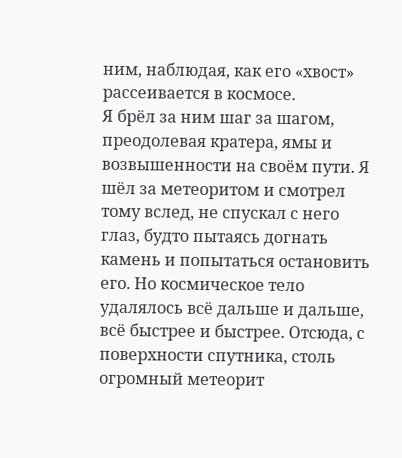ним, наблюдая, как его «хвост» рассеивается в космосе.
Я брёл за ним шаг за шагом, преодолевая кратера, ямы и возвышенности на своём пути. Я шёл за метеоритом и смотрел тому вслед, не спускал с него глаз, будто пытаясь догнать камень и попытаться остановить его. Но космическое тело удалялось всё дальше и дальше, всё быстрее и быстрее. Отсюда, с поверхности спутника, столь огромный метеорит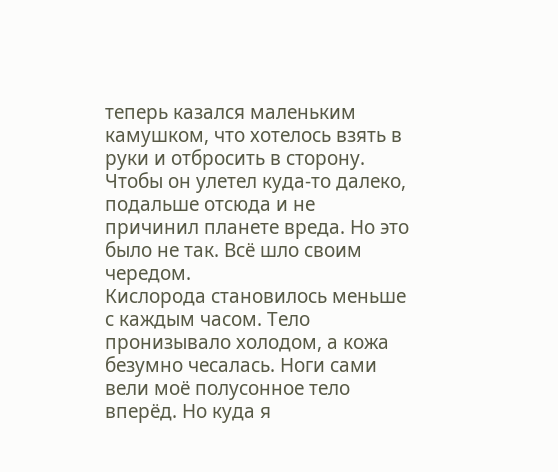теперь казался маленьким камушком, что хотелось взять в руки и отбросить в сторону. Чтобы он улетел куда-то далеко, подальше отсюда и не причинил планете вреда. Но это было не так. Всё шло своим чередом.
Кислорода становилось меньше с каждым часом. Тело пронизывало холодом, а кожа безумно чесалась. Ноги сами вели моё полусонное тело вперёд. Но куда я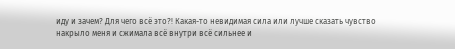иду и зачем? Для чего всё это?! Какая-то невидимая сила или лучше сказать чувство накрыло меня и сжимала всё внутри всё сильнее и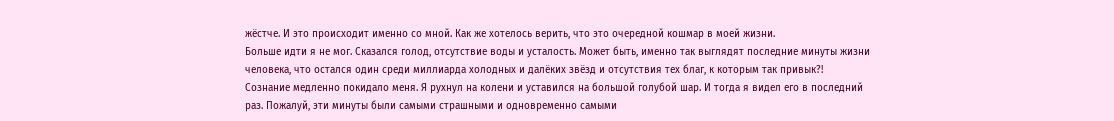жёстче. И это происходит именно со мной. Как же хотелось верить, что это очередной кошмар в моей жизни.
Больше идти я не мог. Сказался голод, отсутствие воды и усталость. Может быть, именно так выглядят последние минуты жизни человека, что остался один среди миллиарда холодных и далёких звёзд и отсутствия тех благ, к которым так привык?!
Сознание медленно покидало меня. Я рухнул на колени и уставился на большой голубой шар. И тогда я видел его в последний раз. Пожалуй, эти минуты были самыми страшными и одновременно самыми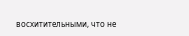восхитительными, что не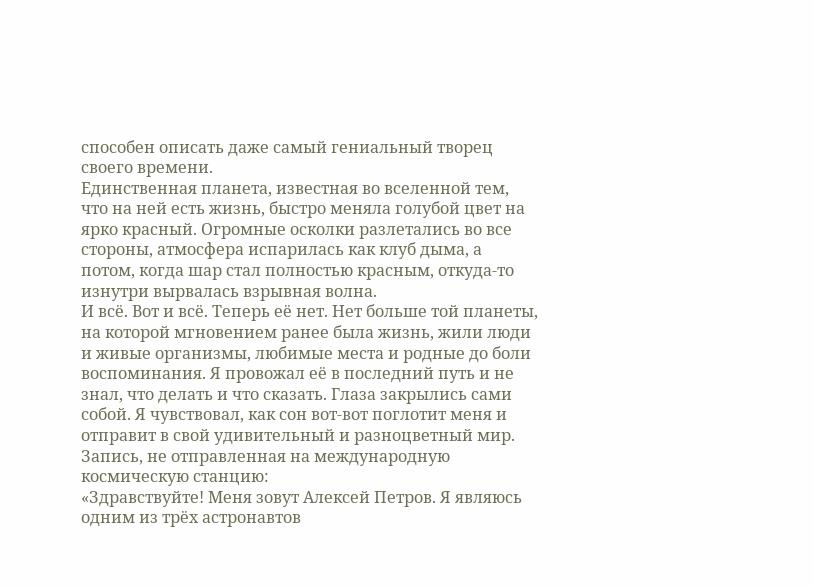способен описать даже самый гениальный творец своего времени.
Единственная планета, известная во вселенной тем, что на ней есть жизнь, быстро меняла голубой цвет на ярко красный. Огромные осколки разлетались во все стороны, атмосфера испарилась как клуб дыма, а потом, когда шар стал полностью красным, откуда-то изнутри вырвалась взрывная волна.
И всё. Вот и всё. Теперь её нет. Нет больше той планеты, на которой мгновением ранее была жизнь, жили люди и живые организмы, любимые места и родные до боли воспоминания. Я провожал её в последний путь и не знал, что делать и что сказать. Глаза закрылись сами собой. Я чувствовал, как сон вот-вот поглотит меня и отправит в свой удивительный и разноцветный мир.
Запись, не отправленная на международную космическую станцию:
«Здравствуйте! Меня зовут Алексей Петров. Я являюсь одним из трёх астронавтов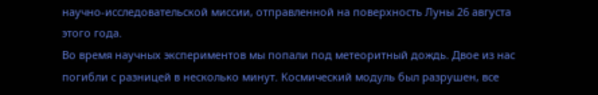научно-исследовательской миссии, отправленной на поверхность Луны 26 августа этого года.
Во время научных экспериментов мы попали под метеоритный дождь. Двое из нас погибли с разницей в несколько минут. Космический модуль был разрушен, все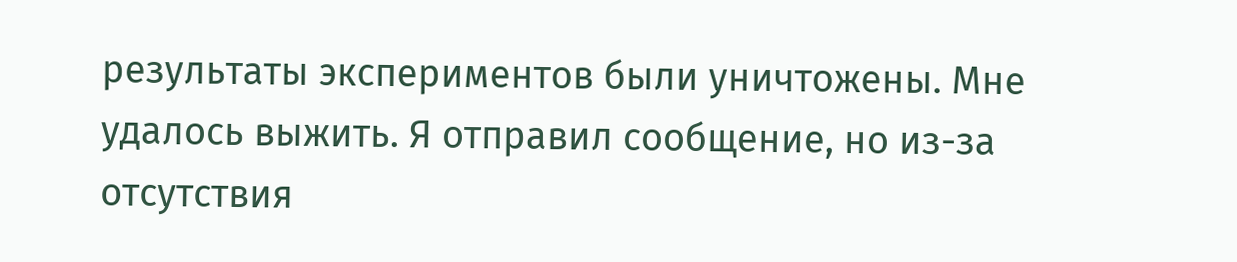результаты экспериментов были уничтожены. Мне удалось выжить. Я отправил сообщение, но из-за отсутствия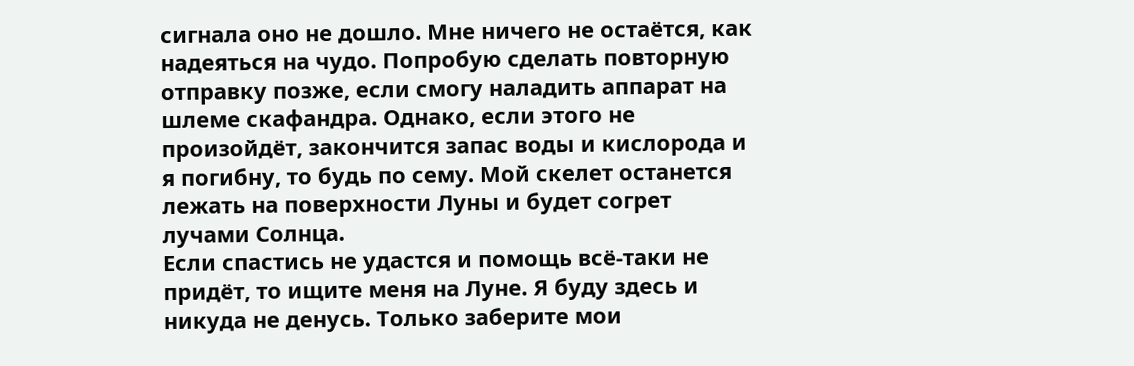сигнала оно не дошло. Мне ничего не остаётся, как надеяться на чудо. Попробую сделать повторную отправку позже, если смогу наладить аппарат на шлеме скафандра. Однако, если этого не произойдёт, закончится запас воды и кислорода и я погибну, то будь по сему. Мой скелет останется лежать на поверхности Луны и будет согрет лучами Солнца.
Если спастись не удастся и помощь всё-таки не придёт, то ищите меня на Луне. Я буду здесь и никуда не денусь. Только заберите мои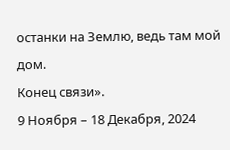останки на Землю, ведь там мой дом.
Конец связи».
9 Ноября – 18 Декабря, 2024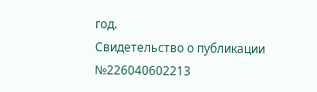год.
Свидетельство о публикации №226040602213